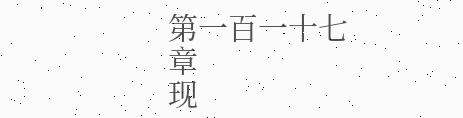第一百一十七章
现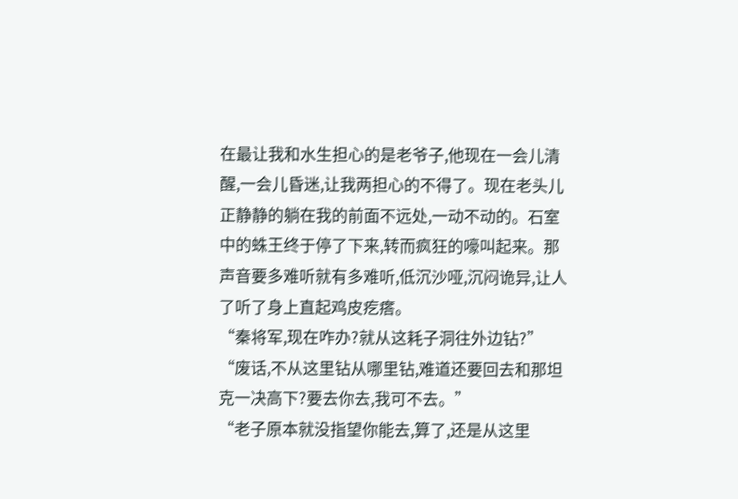在最让我和水生担心的是老爷子,他现在一会儿清醒,一会儿昏迷,让我两担心的不得了。现在老头儿正静静的躺在我的前面不远处,一动不动的。石室中的蛛王终于停了下来,转而疯狂的嚎叫起来。那声音要多难听就有多难听,低沉沙哑,沉闷诡异,让人了听了身上直起鸡皮疙瘩。
“秦将军,现在咋办?就从这耗子洞往外边钻?”
“废话,不从这里钻从哪里钻,难道还要回去和那坦克一决高下?要去你去,我可不去。”
“老子原本就没指望你能去,算了,还是从这里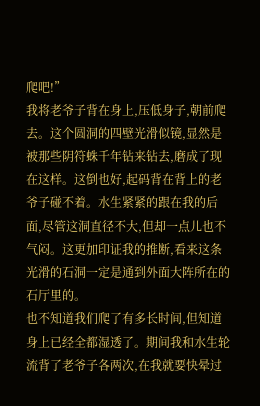爬吧!”
我将老爷子背在身上,压低身子,朝前爬去。这个圆洞的四壁光滑似镜,显然是被那些阴符蛛千年钻来钻去,磨成了现在这样。这倒也好,起码背在背上的老爷子碰不着。水生紧紧的跟在我的后面,尽管这洞直径不大,但却一点儿也不气闷。这更加印证我的推断,看来这条光滑的石洞一定是通到外面大阵所在的石厅里的。
也不知道我们爬了有多长时间,但知道身上已经全都湿透了。期间我和水生轮流背了老爷子各两次,在我就要快晕过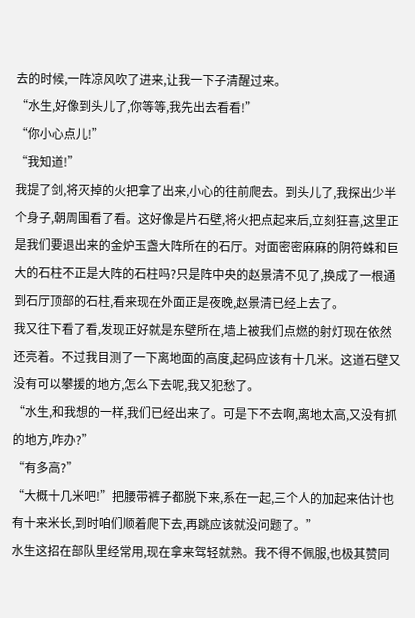去的时候,一阵凉风吹了进来,让我一下子清醒过来。
“水生,好像到头儿了,你等等,我先出去看看!”
“你小心点儿!”
“我知道!”
我提了剑,将灭掉的火把拿了出来,小心的往前爬去。到头儿了,我探出少半个身子,朝周围看了看。这好像是片石壁,将火把点起来后,立刻狂喜,这里正是我们要退出来的金炉玉盏大阵所在的石厅。对面密密麻麻的阴符蛛和巨大的石柱不正是大阵的石柱吗?只是阵中央的赵景清不见了,换成了一根通到石厅顶部的石柱,看来现在外面正是夜晚,赵景清已经上去了。
我又往下看了看,发现正好就是东壁所在,墙上被我们点燃的射灯现在依然还亮着。不过我目测了一下离地面的高度,起码应该有十几米。这道石壁又没有可以攀援的地方,怎么下去呢,我又犯愁了。
“水生,和我想的一样,我们已经出来了。可是下不去啊,离地太高,又没有抓的地方,咋办?”
“有多高?”
“大概十几米吧!”把腰带裤子都脱下来,系在一起,三个人的加起来估计也有十来米长,到时咱们顺着爬下去,再跳应该就没问题了。”
水生这招在部队里经常用,现在拿来驾轻就熟。我不得不佩服,也极其赞同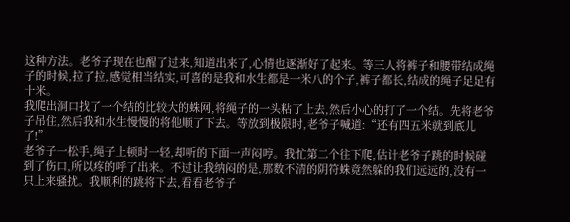这种方法。老爷子现在也醒了过来,知道出来了,心情也逐渐好了起来。等三人将裤子和腰带结成绳子的时候,拉了拉,感觉相当结实,可喜的是我和水生都是一米八的个子,裤子都长,结成的绳子足足有十米。
我爬出洞口找了一个结的比较大的蛛网,将绳子的一头粘了上去,然后小心的打了一个结。先将老爷子吊住,然后我和水生慢慢的将他顺了下去。等放到极限时,老爷子喊道:“还有四五米就到底儿了!”
老爷子一松手,绳子上顿时一轻,却听的下面一声闷哼。我忙第二个往下爬,估计老爷子跳的时候碰到了伤口,所以疼的呼了出来。不过让我纳闷的是,那数不清的阴符蛛竟然躲的我们远远的,没有一只上来骚扰。我顺利的跳将下去,看看老爷子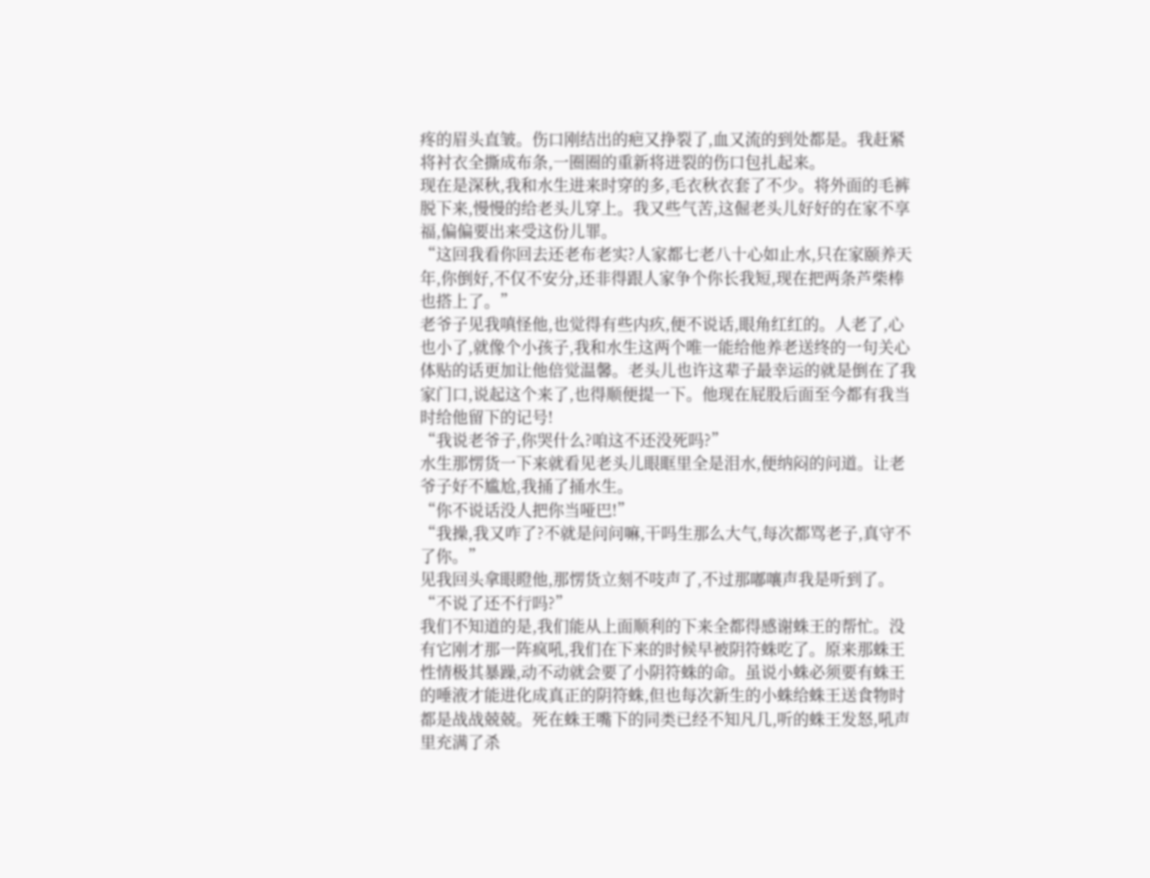疼的眉头直皱。伤口刚结出的疤又挣裂了,血又流的到处都是。我赶紧将衬衣全撕成布条,一圈圈的重新将迸裂的伤口包扎起来。
现在是深秋,我和水生进来时穿的多,毛衣秋衣套了不少。将外面的毛裤脱下来,慢慢的给老头儿穿上。我又些气苦,这倔老头儿好好的在家不享福,偏偏要出来受这份儿罪。
“这回我看你回去还老布老实?人家都七老八十心如止水,只在家颐养天年,你倒好,不仅不安分,还非得跟人家争个你长我短,现在把两条芦柴棒也搭上了。”
老爷子见我嗔怪他,也觉得有些内疚,便不说话,眼角红红的。人老了,心也小了,就像个小孩子,我和水生这两个唯一能给他养老送终的一句关心体贴的话更加让他倍觉温馨。老头儿也许这辈子最幸运的就是倒在了我家门口,说起这个来了,也得顺便提一下。他现在屁股后面至今都有我当时给他留下的记号!
“我说老爷子,你哭什么?咱这不还没死吗?”
水生那愣货一下来就看见老头儿眼眶里全是泪水,便纳闷的问道。让老爷子好不尴尬,我捅了捅水生。
“你不说话没人把你当哑巴!”
“我操,我又咋了?不就是问问嘛,干吗生那么大气,每次都骂老子,真守不了你。”
见我回头拿眼瞪他,那愣货立刻不吱声了,不过那嘟嚷声我是听到了。
“不说了还不行吗?”
我们不知道的是,我们能从上面顺利的下来全都得感谢蛛王的帮忙。没有它刚才那一阵疯吼,我们在下来的时候早被阴符蛛吃了。原来那蛛王性情极其暴躁,动不动就会要了小阴符蛛的命。虽说小蛛必须要有蛛王的唾液才能进化成真正的阴符蛛,但也每次新生的小蛛给蛛王送食物时都是战战兢兢。死在蛛王嘴下的同类已经不知凡几,听的蛛王发怒,吼声里充满了杀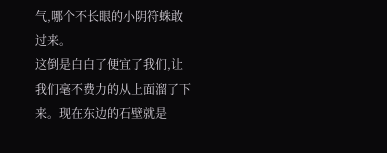气,哪个不长眼的小阴符蛛敢过来。
这倒是白白了便宜了我们,让我们毫不费力的从上面溜了下来。现在东边的石壁就是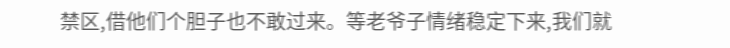禁区,借他们个胆子也不敢过来。等老爷子情绪稳定下来,我们就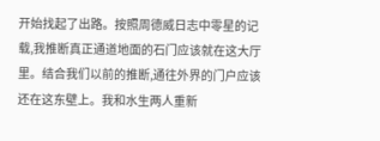开始找起了出路。按照周德威日志中零星的记载,我推断真正通道地面的石门应该就在这大厅里。结合我们以前的推断,通往外界的门户应该还在这东壁上。我和水生两人重新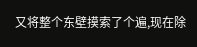又将整个东壁摸索了个遍,现在除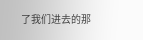了我们进去的那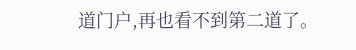道门户,再也看不到第二道了。